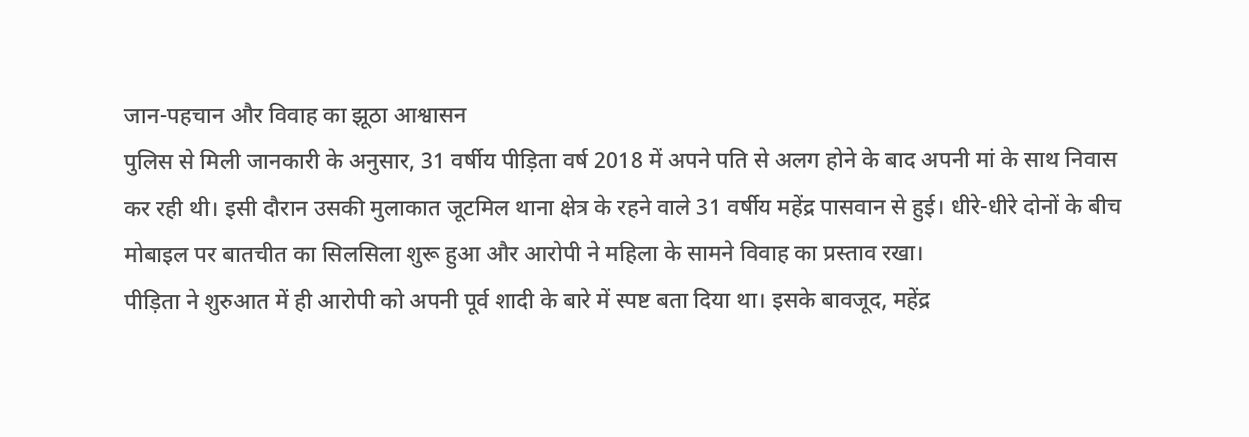जान-पहचान और विवाह का झूठा आश्वासन
पुलिस से मिली जानकारी के अनुसार, 31 वर्षीय पीड़िता वर्ष 2018 में अपने पति से अलग होने के बाद अपनी मां के साथ निवास कर रही थी। इसी दौरान उसकी मुलाकात जूटमिल थाना क्षेत्र के रहने वाले 31 वर्षीय महेंद्र पासवान से हुई। धीरे-धीरे दोनों के बीच मोबाइल पर बातचीत का सिलसिला शुरू हुआ और आरोपी ने महिला के सामने विवाह का प्रस्ताव रखा।
पीड़िता ने शुरुआत में ही आरोपी को अपनी पूर्व शादी के बारे में स्पष्ट बता दिया था। इसके बावजूद, महेंद्र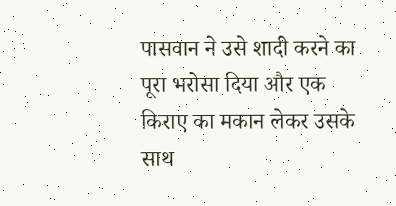पासवान ने उसे शादी करने का पूरा भरोसा दिया और एक किराए का मकान लेकर उसके साथ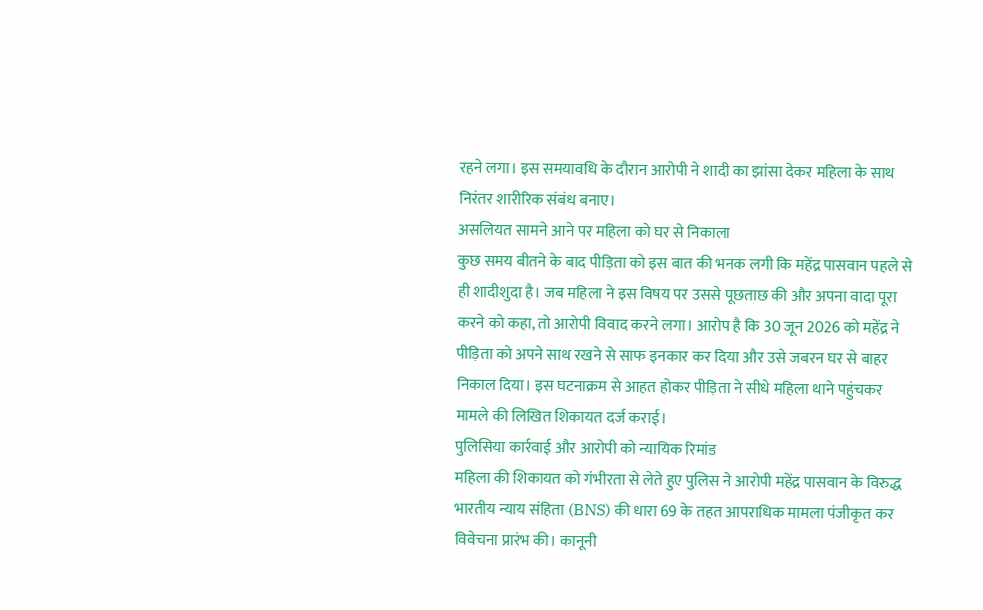रहने लगा। इस समयावधि के दौरान आरोपी ने शादी का झांसा देकर महिला के साथ निरंतर शारीरिक संबंध बनाए।
असलियत सामने आने पर महिला को घर से निकाला
कुछ समय बीतने के बाद पीड़िता को इस बात की भनक लगी कि महेंद्र पासवान पहले से ही शादीशुदा है। जब महिला ने इस विषय पर उससे पूछताछ की और अपना वादा पूरा करने को कहा, तो आरोपी विवाद करने लगा। आरोप है कि 30 जून 2026 को महेंद्र ने पीड़िता को अपने साथ रखने से साफ इनकार कर दिया और उसे जबरन घर से बाहर निकाल दिया। इस घटनाक्रम से आहत होकर पीड़िता ने सीधे महिला थाने पहुंचकर मामले की लिखित शिकायत दर्ज कराई।
पुलिसिया कार्रवाई और आरोपी को न्यायिक रिमांड
महिला की शिकायत को गंभीरता से लेते हुए पुलिस ने आरोपी महेंद्र पासवान के विरुद्ध भारतीय न्याय संहिता (BNS) की धारा 69 के तहत आपराधिक मामला पंजीकृत कर विवेचना प्रारंभ की। कानूनी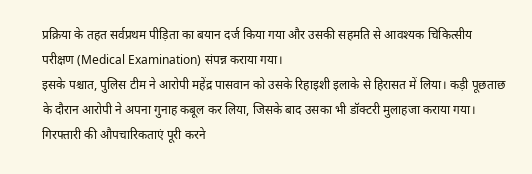प्रक्रिया के तहत सर्वप्रथम पीड़िता का बयान दर्ज किया गया और उसकी सहमति से आवश्यक चिकित्सीय परीक्षण (Medical Examination) संपन्न कराया गया।
इसके पश्चात, पुलिस टीम ने आरोपी महेंद्र पासवान को उसके रिहाइशी इलाके से हिरासत में लिया। कड़ी पूछताछ के दौरान आरोपी ने अपना गुनाह कबूल कर लिया, जिसके बाद उसका भी डॉक्टरी मुलाहजा कराया गया। गिरफ्तारी की औपचारिकताएं पूरी करने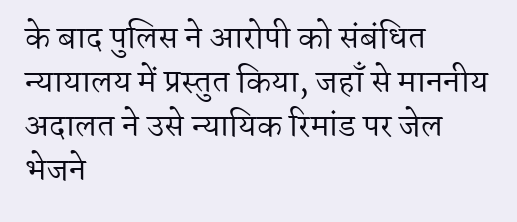के बाद पुलिस ने आरोपी को संबंधित न्यायालय में प्रस्तुत किया, जहाँ से माननीय अदालत ने उसे न्यायिक रिमांड पर जेल भेजने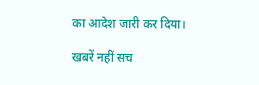का आदेश जारी कर दिया।

खबरें नहीं सच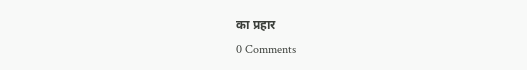का प्रहार
0 Comments